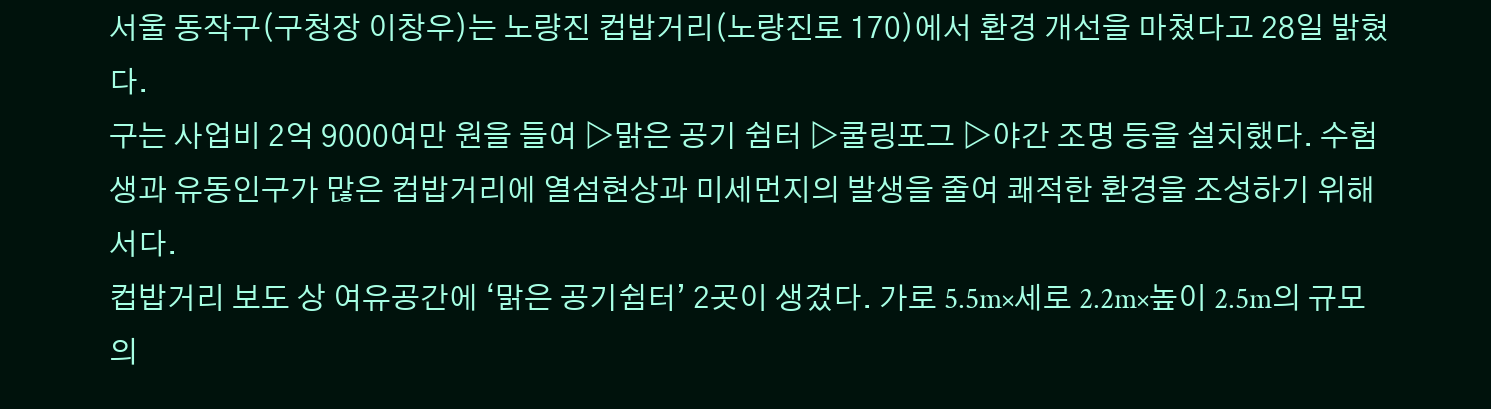서울 동작구(구청장 이창우)는 노량진 컵밥거리(노량진로 170)에서 환경 개선을 마쳤다고 28일 밝혔다.
구는 사업비 2억 9000여만 원을 들여 ▷맑은 공기 쉼터 ▷쿨링포그 ▷야간 조명 등을 설치했다. 수험생과 유동인구가 많은 컵밥거리에 열섬현상과 미세먼지의 발생을 줄여 쾌적한 환경을 조성하기 위해서다.
컵밥거리 보도 상 여유공간에 ‘맑은 공기쉼터’ 2곳이 생겼다. 가로 5.5m×세로 2.2m×높이 2.5m의 규모의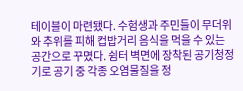테이블이 마련됐다. 수험생과 주민들이 무더위와 추위를 피해 컵밥거리 음식을 먹을 수 있는 공간으로 꾸몄다. 쉼터 벽면에 장착된 공기청정기로 공기 중 각종 오염물질을 정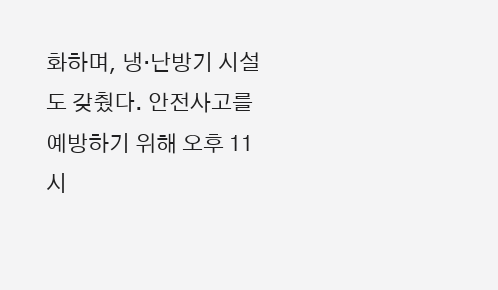화하며, 냉·난방기 시설도 갖췄다. 안전사고를 예방하기 위해 오후 11시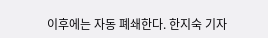이후에는 자동 폐쇄한다. 한지숙 기자